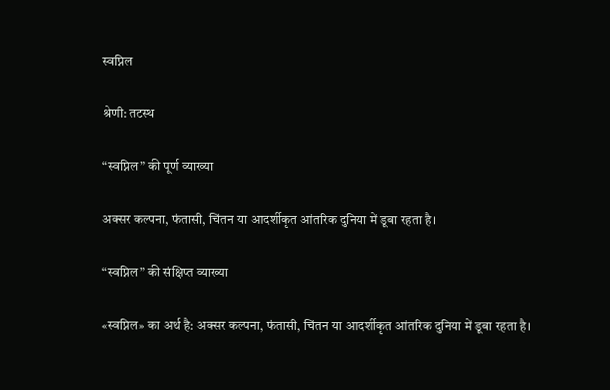स्वप्निल

श्रेणी: तटस्थ

“स्वप्निल” की पूर्ण व्याख्या

अक्सर कल्पना, फंतासी, चिंतन या आदर्शीकृत आंतरिक दुनिया में डूबा रहता है।

“स्वप्निल” की संक्षिप्त व्याख्या

«स्वप्निल» का अर्थ है: अक्सर कल्पना, फंतासी, चिंतन या आदर्शीकृत आंतरिक दुनिया में डूबा रहता है।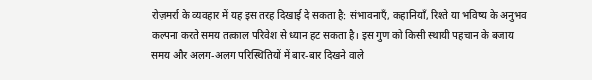रोज़मर्रा के व्यवहार में यह इस तरह दिखाई दे सकता है: संभावनाएँ, कहानियाँ, रिश्ते या भविष्य के अनुभव कल्पना करते समय तत्काल परिवेश से ध्यान हट सकता है। इस गुण को किसी स्थायी पहचान के बजाय समय और अलग-अलग परिस्थितियों में बार-बार दिखने वाले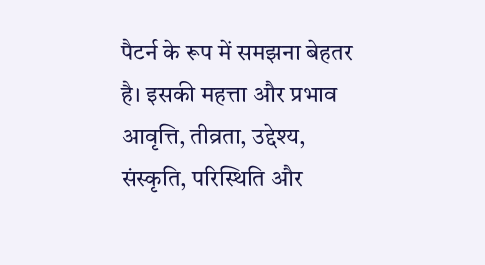पैटर्न के रूप में समझना बेहतर है। इसकी महत्ता और प्रभाव आवृत्ति, तीव्रता, उद्देश्य, संस्कृति, परिस्थिति और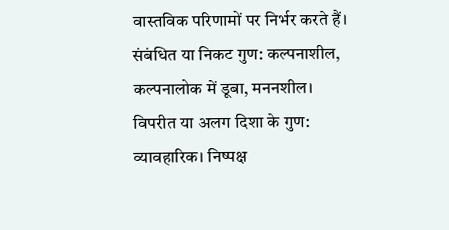वास्तविक परिणामों पर निर्भर करते हैं। संबंधित या निकट गुण: कल्पनाशील, कल्पनालोक में डूबा, मननशील। विपरीत या अलग दिशा के गुण: व्यावहारिक। निष्पक्ष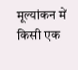मूल्यांकन में किसी एक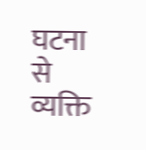घटना से व्यक्ति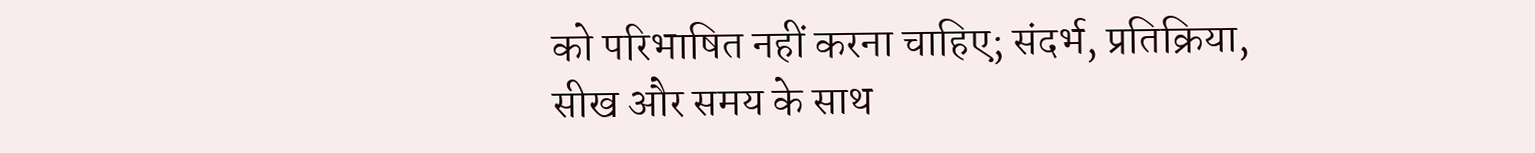को परिभाषित नहीं करना चाहिए; संदर्भ, प्रतिक्रिया, सीख और समय के साथ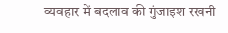व्यवहार में बदलाव की गुंजाइश रखनी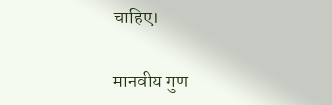चाहिए।

मानवीय गुण